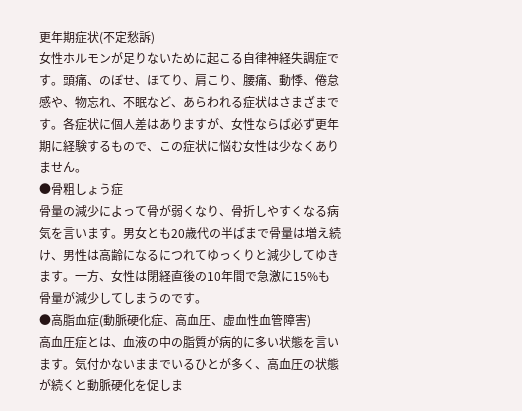更年期症状(不定愁訴)
女性ホルモンが足りないために起こる自律神経失調症です。頭痛、のぼせ、ほてり、肩こり、腰痛、動悸、倦怠感や、物忘れ、不眠など、あらわれる症状はさまざまです。各症状に個人差はありますが、女性ならば必ず更年期に経験するもので、この症状に悩む女性は少なくありません。
●骨粗しょう症
骨量の減少によって骨が弱くなり、骨折しやすくなる病気を言います。男女とも20歳代の半ばまで骨量は増え続け、男性は高齢になるにつれてゆっくりと減少してゆきます。一方、女性は閉経直後の10年間で急激に15%も骨量が減少してしまうのです。
●高脂血症(動脈硬化症、高血圧、虚血性血管障害)
高血圧症とは、血液の中の脂質が病的に多い状態を言います。気付かないままでいるひとが多く、高血圧の状態が続くと動脈硬化を促しま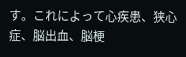す。これによって心疾患、狭心症、脳出血、脳梗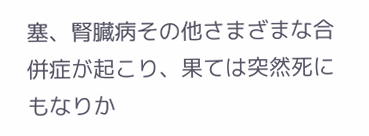塞、腎臓病その他さまざまな合併症が起こり、果ては突然死にもなりか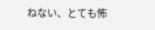ねない、とても怖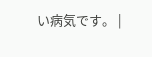い病気です。 |